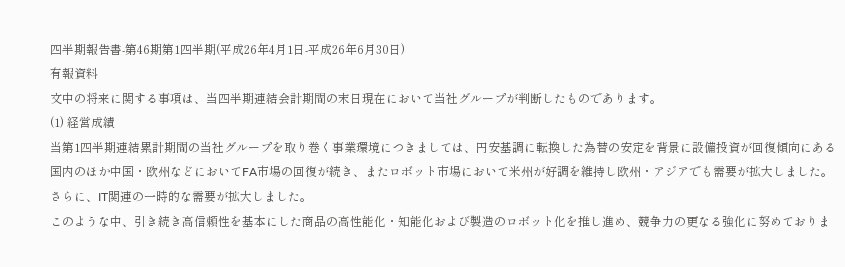四半期報告書-第46期第1四半期(平成26年4月1日-平成26年6月30日)
有報資料
文中の将来に関する事項は、当四半期連結会計期間の末日現在において当社グループが判断したものであります。
(1) 経営成績
当第1四半期連結累計期間の当社グループを取り巻く事業環境につきましては、円安基調に転換した為替の安定を背景に設備投資が回復傾向にある国内のほか中国・欧州などにおいてFA市場の回復が続き、またロボット市場において米州が好調を維持し欧州・アジアでも需要が拡大しました。さらに、IT関連の一時的な需要が拡大しました。
このような中、引き続き高信頼性を基本にした商品の高性能化・知能化および製造のロボット化を推し進め、競争力の更なる強化に努めておりま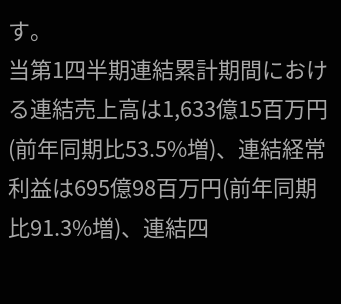す。
当第1四半期連結累計期間における連結売上高は1,633億15百万円(前年同期比53.5%増)、連結経常利益は695億98百万円(前年同期比91.3%増)、連結四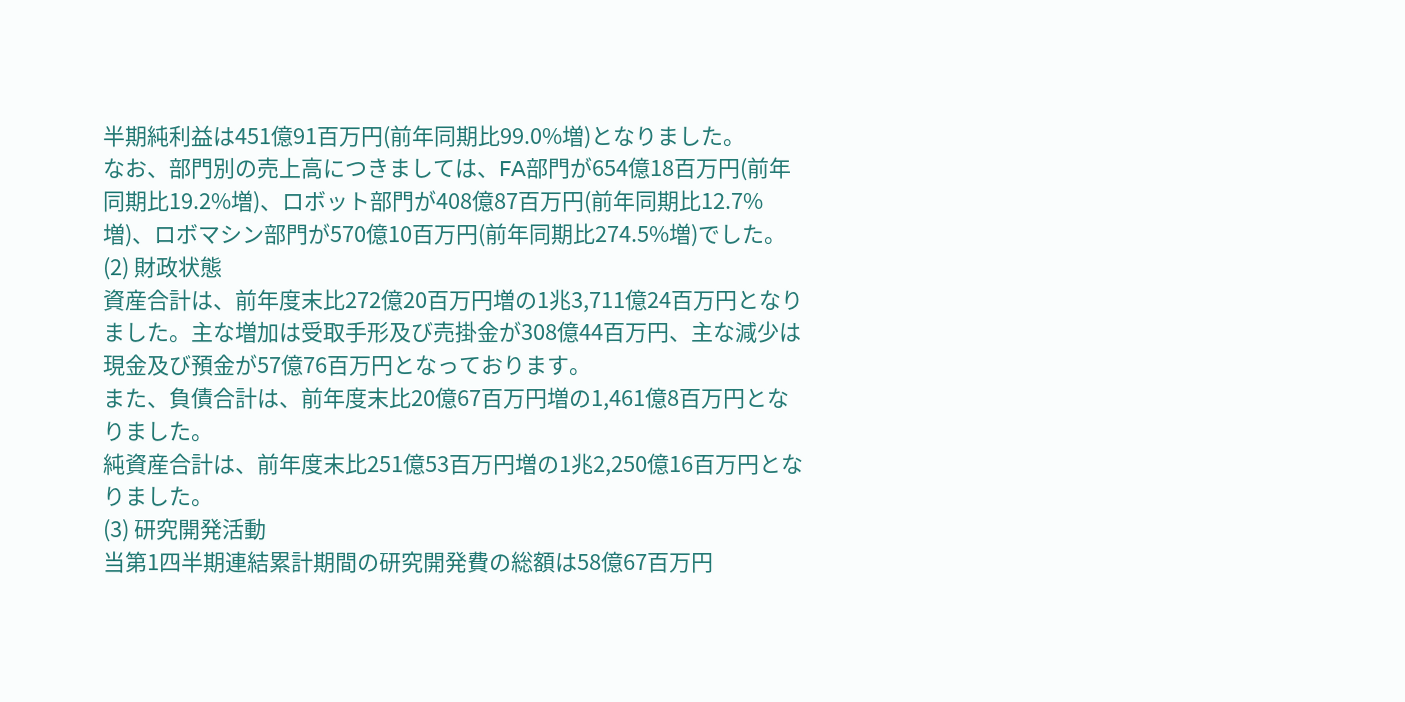半期純利益は451億91百万円(前年同期比99.0%増)となりました。
なお、部門別の売上高につきましては、FA部門が654億18百万円(前年同期比19.2%増)、ロボット部門が408億87百万円(前年同期比12.7%増)、ロボマシン部門が570億10百万円(前年同期比274.5%増)でした。
(2) 財政状態
資産合計は、前年度末比272億20百万円増の1兆3,711億24百万円となりました。主な増加は受取手形及び売掛金が308億44百万円、主な減少は現金及び預金が57億76百万円となっております。
また、負債合計は、前年度末比20億67百万円増の1,461億8百万円となりました。
純資産合計は、前年度末比251億53百万円増の1兆2,250億16百万円となりました。
(3) 研究開発活動
当第1四半期連結累計期間の研究開発費の総額は58億67百万円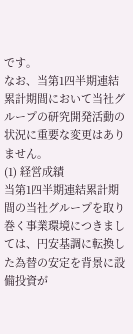です。
なお、当第1四半期連結累計期間において当社グループの研究開発活動の状況に重要な変更はありません。
(1) 経営成績
当第1四半期連結累計期間の当社グループを取り巻く事業環境につきましては、円安基調に転換した為替の安定を背景に設備投資が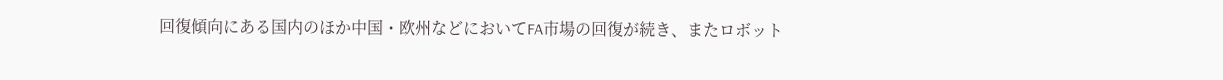回復傾向にある国内のほか中国・欧州などにおいてFA市場の回復が続き、またロボット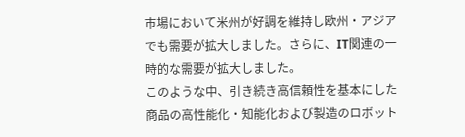市場において米州が好調を維持し欧州・アジアでも需要が拡大しました。さらに、IT関連の一時的な需要が拡大しました。
このような中、引き続き高信頼性を基本にした商品の高性能化・知能化および製造のロボット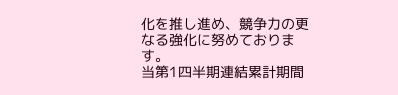化を推し進め、競争力の更なる強化に努めております。
当第1四半期連結累計期間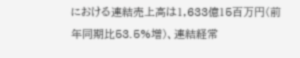における連結売上高は1,633億15百万円(前年同期比53.5%増)、連結経常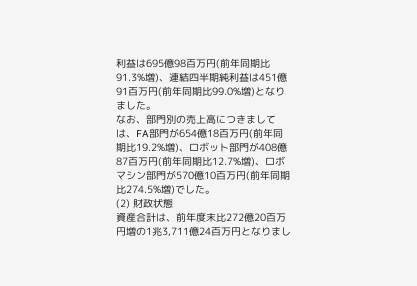利益は695億98百万円(前年同期比91.3%増)、連結四半期純利益は451億91百万円(前年同期比99.0%増)となりました。
なお、部門別の売上高につきましては、FA部門が654億18百万円(前年同期比19.2%増)、ロボット部門が408億87百万円(前年同期比12.7%増)、ロボマシン部門が570億10百万円(前年同期比274.5%増)でした。
(2) 財政状態
資産合計は、前年度末比272億20百万円増の1兆3,711億24百万円となりまし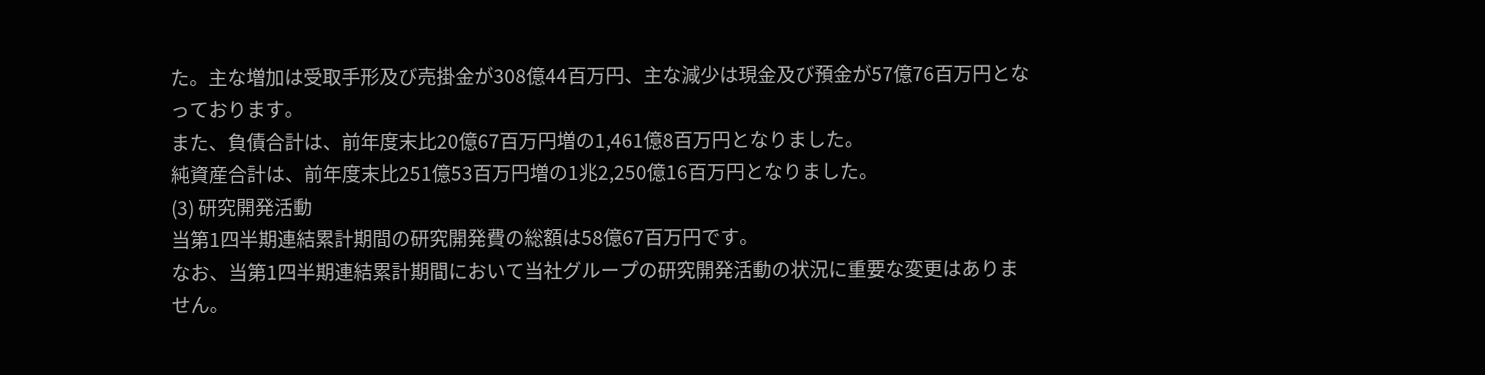た。主な増加は受取手形及び売掛金が308億44百万円、主な減少は現金及び預金が57億76百万円となっております。
また、負債合計は、前年度末比20億67百万円増の1,461億8百万円となりました。
純資産合計は、前年度末比251億53百万円増の1兆2,250億16百万円となりました。
(3) 研究開発活動
当第1四半期連結累計期間の研究開発費の総額は58億67百万円です。
なお、当第1四半期連結累計期間において当社グループの研究開発活動の状況に重要な変更はありません。